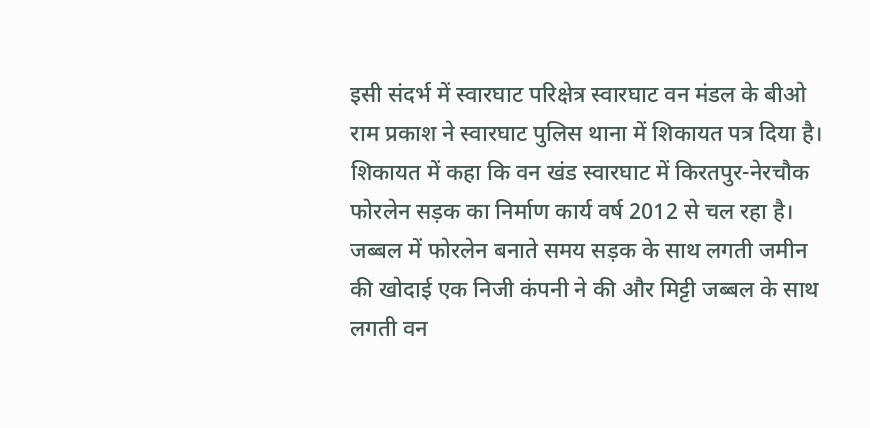इसी संदर्भ में स्वारघाट परिक्षेत्र स्वारघाट वन मंडल के बीओ राम प्रकाश ने स्वारघाट पुलिस थाना में शिकायत पत्र दिया है। शिकायत में कहा कि वन खंड स्वारघाट में किरतपुर-नेरचौक फोरलेन सड़क का निर्माण कार्य वर्ष 2012 से चल रहा है। जब्बल में फोरलेन बनाते समय सड़क के साथ लगती जमीन की खोदाई एक निजी कंपनी ने की और मिट्टी जब्बल के साथ लगती वन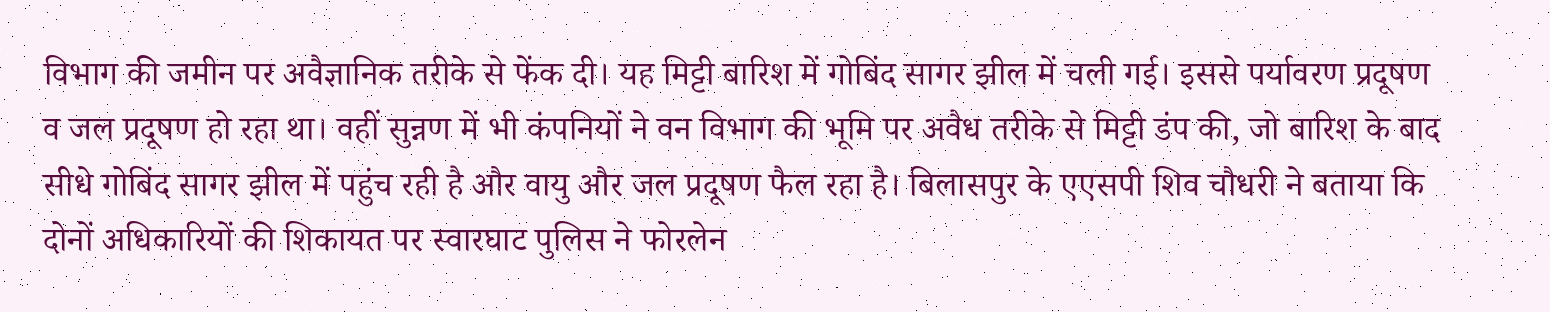विभाग की जमीन पर अवैज्ञानिक तरीके से फेंक दी। यह मिट्टी बारिश में गोबिंद सागर झील में चली गई। इससे पर्यावरण प्रदूषण व जल प्रदूषण हो रहा था। वहीं सुन्नण में भी कंपनियों ने वन विभाग की भूमि पर अवैध तरीके से मिट्टी डंप की, जो बारिश के बाद सीधे गोबिंद सागर झील में पहुंच रही है और वायु और जल प्रदूषण फैल रहा है। बिलासपुर के एएसपी शिव चौधरी ने बताया कि दोनों अधिकारियों की शिकायत पर स्वारघाट पुलिस ने फोरलेन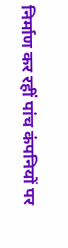निर्माण कर रहीं पांच कंपनियों पर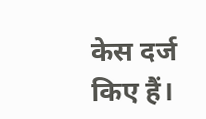केस दर्ज किए हैं।